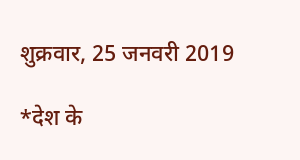शुक्रवार, 25 जनवरी 2019

*देश के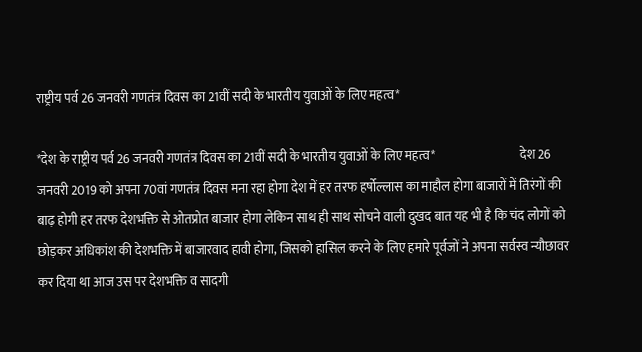राष्ट्रीय पर्व 26 जनवरी गणतंत्र दिवस का 21वीं सदी के भारतीय युवाओं के लिए महत्व*

*देश के राष्ट्रीय पर्व 26 जनवरी गणतंत्र दिवस का 21वीं सदी के भारतीय युवाओं के लिए महत्व*                                  देश 26 जनवरी 2019 को अपना 70वां गणतंत्र दिवस मना रहा होगा देश में हर तरफ हर्षोल्लास का माहौल होगा बाजारों में तिरंगों की बाढ़ होगी हर तरफ देशभक्ति से ओतप्रोत बाजार होगा लेकिन साथ ही साथ सोचने वाली दुखद बात यह भी है कि चंद लोगों को छोड़कर अधिकांश की देशभक्ति में बाजारवाद हावी होगा, जिसको हासिल करने के लिए हमारे पूर्वजों ने अपना सर्वस्व न्यौछावर कर दिया था आज उस पर देशभक्ति व सादगी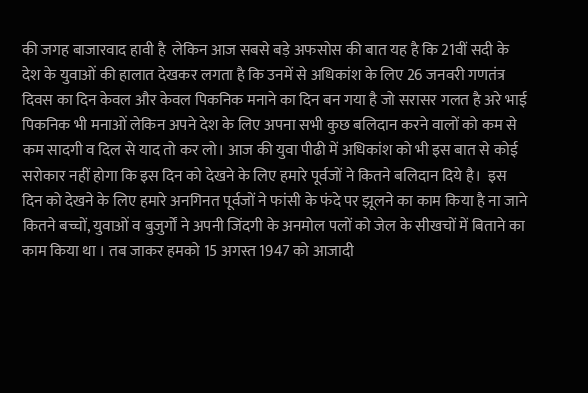की जगह बाजारवाद हावी है  लेकिन आज सबसे बड़े अफसोस की बात यह है कि 21वीं सदी के देश के युवाओं की हालात देखकर लगता है कि उनमें से अधिकांश के लिए 26 जनवरी गणतंत्र दिवस का दिन केवल और केवल पिकनिक मनाने का दिन बन गया है जो सरासर गलत है अरे भाई पिकनिक भी मनाओं लेकिन अपने देश के लिए अपना सभी कुछ बलिदान करने वालों को कम से कम सादगी व दिल से याद तो कर लो। आज की युवा पीढी में अधिकांश को भी इस बात से कोई सरोकार नहीं होगा कि इस दिन को देखने के लिए हमारे पूर्वजों ने कितने बलिदान दिये है।  इस दिन को देखने के लिए हमारे अनगिनत पूर्वजों ने फांसी के फंदे पर झूलने का काम किया है ना जाने कितने बच्चों, युवाओं व बुजुर्गों ने अपनी जिंदगी के अनमोल पलों को जेल के सीखचों में बिताने का काम किया था । तब जाकर हमको 15 अगस्त 1947 को आजादी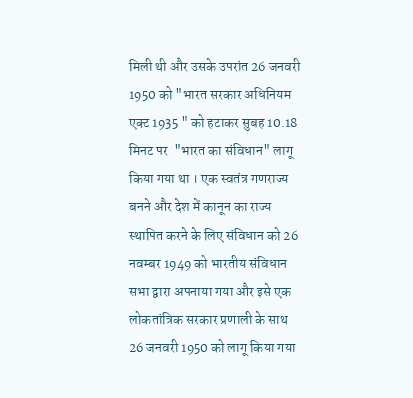मिली थी और उसके उपरांत 26 जनवरी 1950 को "भारत सरकार अधिनियम एक्ट 1935 " को हटाकर सुबह 10.18 मिनट पर  "भारत का संविधान" लागू किया गया था । एक स्वतंत्र गणराज्य बनने और देश में कानून का राज्य स्थापित करने के लिए संविधान को 26 नवम्बर 1949 को भारतीय संविधान सभा द्वारा अपनाया गया और इसे एक लोकतांत्रिक सरकार प्रणाली के साथ 26 जनवरी 1950 को लागू किया गया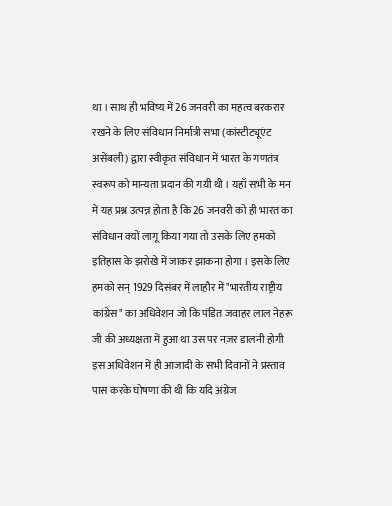था । साथ ही भविष्य में 26 जनवरी का महत्व बरकरार रखने के लिए संविधान निर्मात्री सभा (कांस्टीट्यूएंट असेंबली) द्वारा स्वीकृत संविधान में भारत के गणतंत्र स्वरूप को मान्यता प्रदान की गयी थी । यहाँ सभी के मन में यह प्रश्न उत्पन्न होता है कि 26 जनवरी को ही भारत का संविधान क्यों लागू किया गया तो उसके लिए हमको इतिहास के झरोखे में जाकर झाकना होगा । इसके लिए हमको सन् 1929 दिसंबर में लाहौर में "भारतीय राष्ट्रीय कांग्रेस" का अधिवेशन जो कि पंडित जवाहर लाल नेहरू जी की अध्यक्षता में हुआ था उस पर नज़र डालनी होगी इस अधिवेशन में ही आजादी के सभी दिवानों ने प्रस्ताव पास करके घोषणा की थी कि यदि अंग्रेज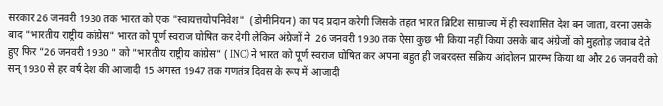सरकार 26 जनवरी 1930 तक भारत को एक "स्वायत्तयोपनिवेश"  (डोमीनियन) का पद प्रदान करेगी जिसके तहत भारत ब्रिटिश साम्राज्य में ही स्वशासित देश बन जाता, वरना उसके बाद "भारतीय राष्ट्रीय कांग्रेस" भारत को पूर्ण स्वराज घोषित कर देगी लेकिन अंग्रेजों ने  26 जनवरी 1930 तक ऐसा कुछ भी किया नहीं किया उसके बाद अंग्रेजों को मुहतोड़ जवाब देते हुए फिर "26 जनवरी 1930 " को "भारतीय राष्ट्रीय कांग्रेस" ( INC) ने भारत को पूर्ण स्वराज घोषित कर अपना बहुत ही जबरदस्त सक्रिय आंदोलन प्रारम्भ किया था और 26 जनवरी को सन् 1930 से हर वर्ष देश की आजादी 15 अगस्त 1947 तक गणतंत्र दिवस के रूप में आजादी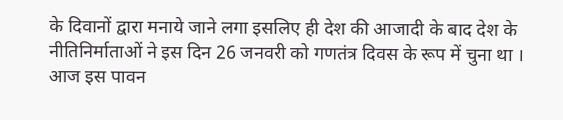के दिवानों द्वारा मनाये जाने लगा इसलिए ही देश की आजादी के बाद देश के नीतिनिर्माताओं ने इस दिन 26 जनवरी को गणतंत्र दिवस के रूप में चुना था । आज इस पावन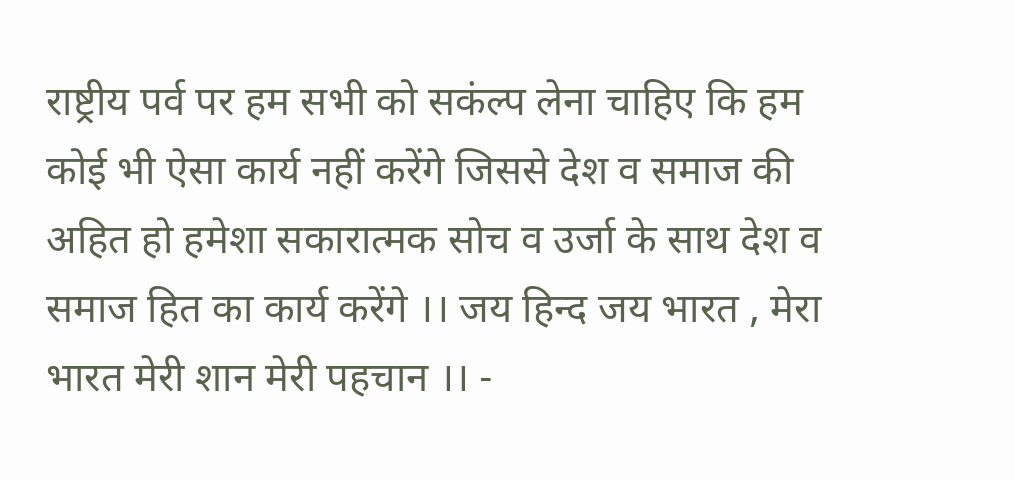राष्ट्रीय पर्व पर हम सभी को सकंल्प लेना चाहिए कि हम कोई भी ऐसा कार्य नहीं करेंगे जिससे देश व समाज की अहित हो हमेशा सकारात्मक सोच व उर्जा के साथ देश व समाज हित का कार्य करेंगे ।। जय हिन्द जय भारत , मेरा भारत मेरी शान मेरी पहचान ।। -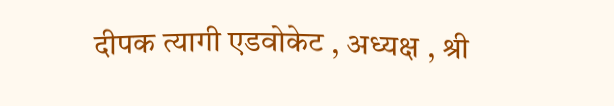दीपक त्यागी एडवोकेट , अध्यक्ष , श्री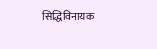सिद्धिविनायक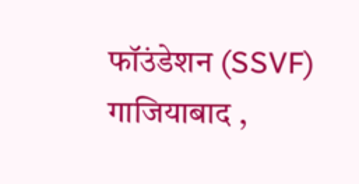फॉउंडेशन (SSVF) गाजियाबाद ,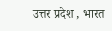उत्तर प्रदेश , भारत